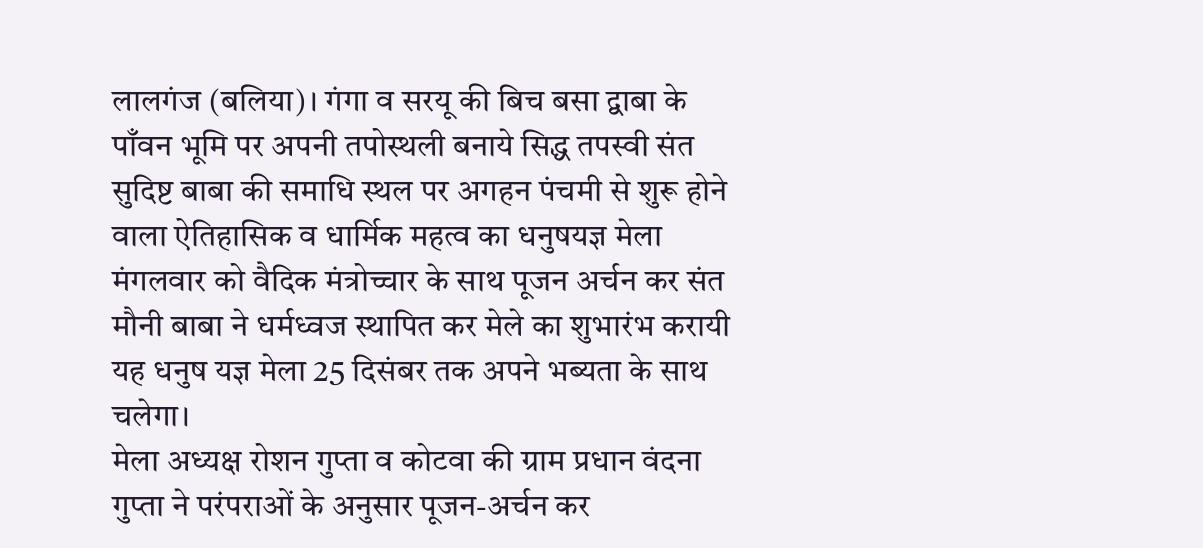लालगंज (बलिया)। गंगा व सरयू की बिच बसा द्वाबा के पाँवन भूमि पर अपनी तपोस्थली बनाये सिद्ध तपस्वी संत सुदिष्ट बाबा की समाधि स्थल पर अगहन पंचमी से शुरू होने वाला ऐतिहासिक व धार्मिक महत्व का धनुषयज्ञ मेला मंगलवार को वैदिक मंत्रोच्चार के साथ पूजन अर्चन कर संत मौनी बाबा ने धर्मध्वज स्थापित कर मेले का शुभारंभ करायी यह धनुष यज्ञ मेला 25 दिसंबर तक अपने भब्यता के साथ चलेगा।
मेला अध्यक्ष रोशन गुप्ता व कोटवा की ग्राम प्रधान वंदना गुप्ता ने परंपराओं के अनुसार पूजन-अर्चन कर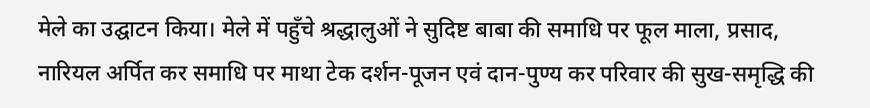मेले का उद्घाटन किया। मेले में पहुँचे श्रद्धालुओं ने सुदिष्ट बाबा की समाधि पर फूल माला, प्रसाद, नारियल अर्पित कर समाधि पर माथा टेक दर्शन-पूजन एवं दान-पुण्य कर परिवार की सुख-समृद्धि की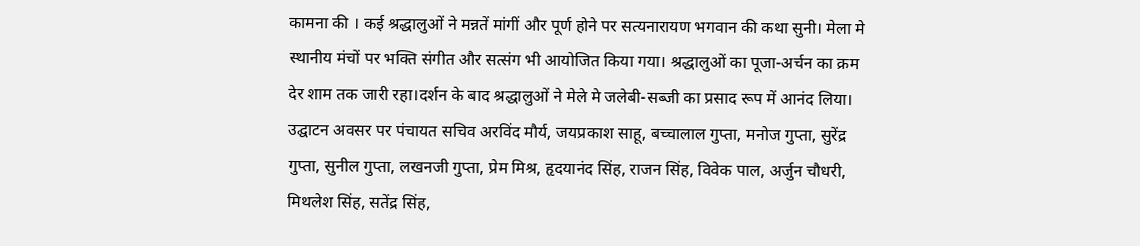कामना की । कई श्रद्धालुओं ने मन्नतें मांगीं और पूर्ण होने पर सत्यनारायण भगवान की कथा सुनी। मेला मे स्थानीय मंचों पर भक्ति संगीत और सत्संग भी आयोजित किया गया। श्रद्धालुओं का पूजा-अर्चन का क्रम देर शाम तक जारी रहा।दर्शन के बाद श्रद्धालुओं ने मेले मे जलेबी-सब्जी का प्रसाद रूप में आनंद लिया।
उद्घाटन अवसर पर पंचायत सचिव अरविंद मौर्य, जयप्रकाश साहू, बच्चालाल गुप्ता, मनोज गुप्ता, सुरेंद्र गुप्ता, सुनील गुप्ता, लखनजी गुप्ता, प्रेम मिश्र, हृदयानंद सिंह, राजन सिंह, विवेक पाल, अर्जुन चौधरी, मिथलेश सिंह, सतेंद्र सिंह,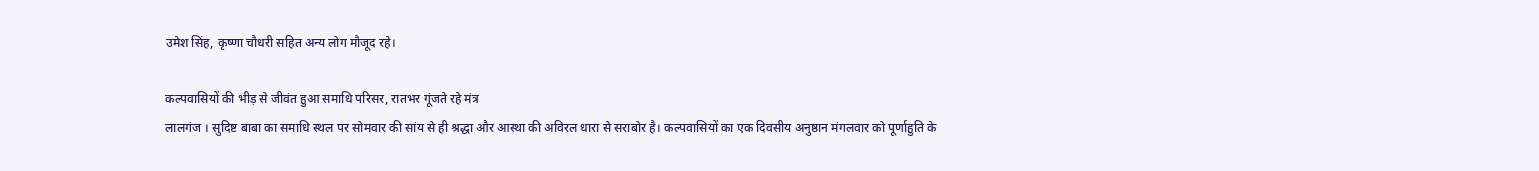उमेश सिंह, कृष्णा चौधरी सहित अन्य लोग मौजूद रहे।

कल्पवासियों की भीड़ से जीवंत हुआ समाधि परिसर, रातभर गूंजते रहे मंत्र
लालगंज । सुदिष्ट बाबा का समाधि स्थल पर सोमवार की सांय से ही श्रद्धा और आस्था की अविरल धारा से सराबोर है। कल्पवासियों का एक दिवसीय अनुष्ठान मंगलवार को पूर्णाहुति के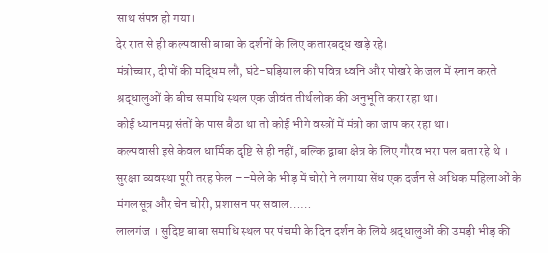साथ संपन्न हो गया।
देर रात से ही कल्पवासी बाबा के दर्शनों के लिए कतारबद्ध खड़े रहे।
मंत्रोच्चार, दीपों की मद्धिम लौ, घंटे-घड़ियाल की पवित्र ध्वनि और पोखरे के जल में स्नान करते श्रद्धालुओं के बीच समाधि स्थल एक जीवंत तीर्थलोक की अनुभूति करा रहा था।
कोई ध्यानमग्न संतों के पास बैठा था तो कोई भीगे वस्त्रों में मंत्रो का जाप कर रहा था।
कल्पवासी इसे केवल धार्मिक दृष्टि से ही नहीं, बल्कि द्वाबा क्षेत्र के लिए गौरव भरा पल बता रहे थे ।
सुरक्षा व्यवस्था पूरी तरह फेल ––मेले के भीड़ में चोरो ने लगाया सेंध एक दर्जन से अधिक महिलाओं के मंगलसूत्र और चेन चोरी, प्रशासन पर सवाल……
लालगंज । सुदिष्ट बाबा समाधि स्थल पर पंचमी के दिन दर्शन के लिये श्रद्धालुओं की उमड़ी भीड़ की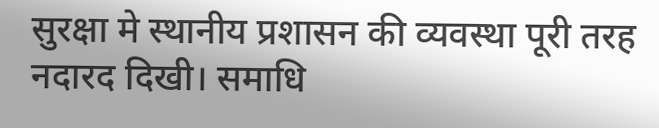सुरक्षा मे स्थानीय प्रशासन की व्यवस्था पूरी तरह नदारद दिखी। समाधि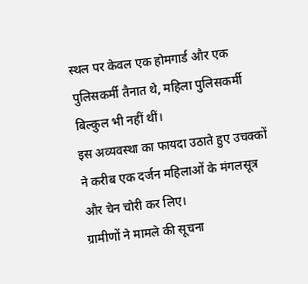स्थल पर केवल एक होमगार्ड और एक पुलिसकर्मी तैनात थे, महिला पुलिसकर्मी बिल्कुल भी नहीं थीं।
इस अव्यवस्था का फायदा उठाते हुए उचक्कों ने करीब एक दर्जन महिलाओं के मंगलसूत्र और चेन चोरी कर लिए।
ग्रामीणों ने मामले की सूचना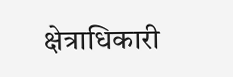क्षेत्राधिकारी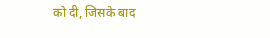को दी, जिसके बाद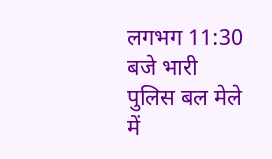लगभग 11:30 बजे भारी पुलिस बल मेले में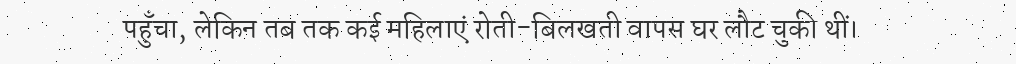पहुँचा, लेकिन तब तक कई महिलाएं रोती-बिलखती वापस घर लौट चुकी थीं।